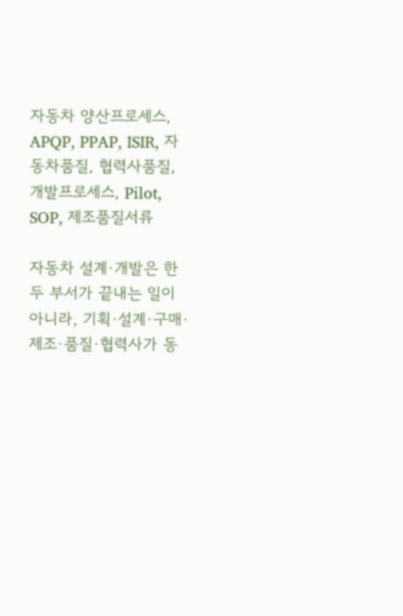자동차 양산프로세스, APQP, PPAP, ISIR, 자동차품질, 협력사품질, 개발프로세스, Pilot, SOP, 제조품질서류

자동차 설계·개발은 한두 부서가 끝내는 일이 아니라, 기획·설계·구매·제조·품질·협력사가 동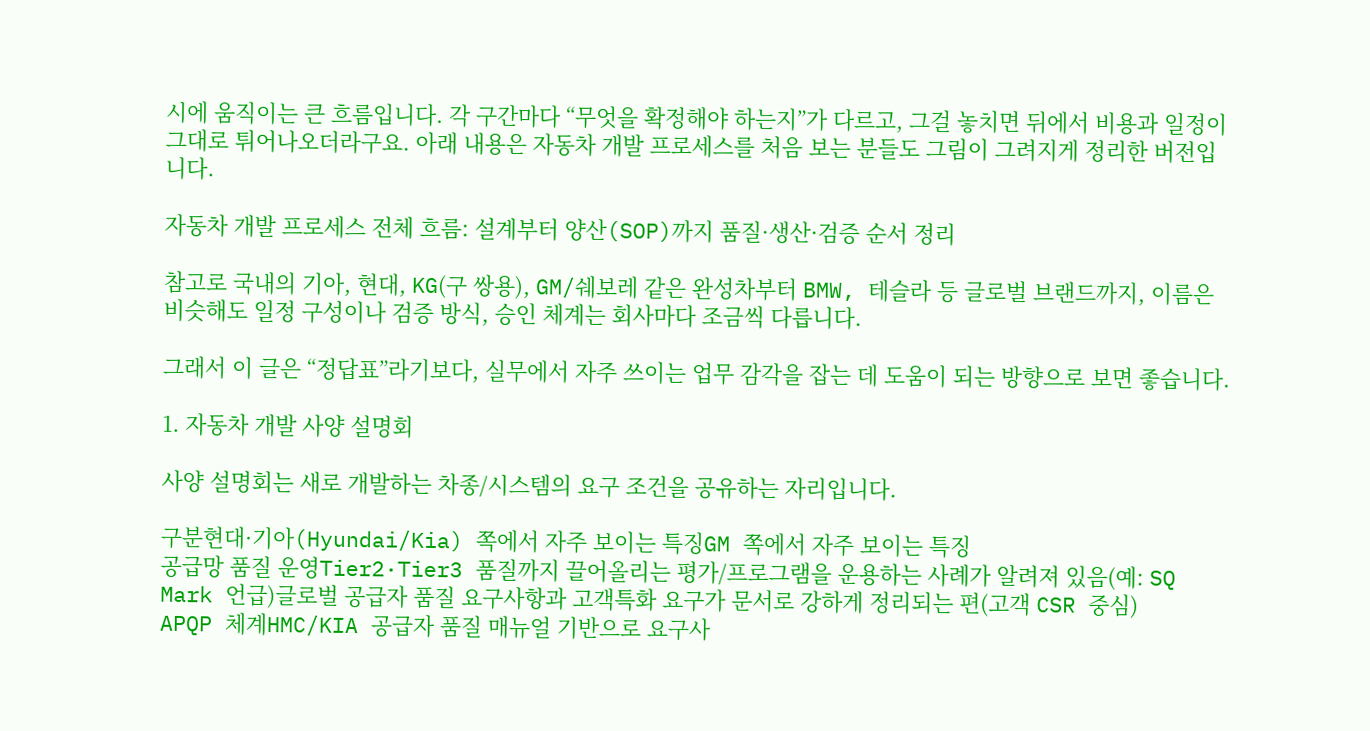시에 움직이는 큰 흐름입니다. 각 구간마다 “무엇을 확정해야 하는지”가 다르고, 그걸 놓치면 뒤에서 비용과 일정이 그대로 튀어나오더라구요. 아래 내용은 자동차 개발 프로세스를 처음 보는 분들도 그림이 그려지게 정리한 버전입니다.

자동차 개발 프로세스 전체 흐름: 설계부터 양산(SOP)까지 품질·생산·검증 순서 정리

참고로 국내의 기아, 현대, KG(구 쌍용), GM/쉐보레 같은 완성차부터 BMW, 테슬라 등 글로벌 브랜드까지, 이름은 비슷해도 일정 구성이나 검증 방식, 승인 체계는 회사마다 조금씩 다릅니다.

그래서 이 글은 “정답표”라기보다, 실무에서 자주 쓰이는 업무 감각을 잡는 데 도움이 되는 방향으로 보면 좋습니다.

1. 자동차 개발 사양 설명회

사양 설명회는 새로 개발하는 차종/시스템의 요구 조건을 공유하는 자리입니다.

구분현대·기아(Hyundai/Kia) 쪽에서 자주 보이는 특징GM 쪽에서 자주 보이는 특징
공급망 품질 운영Tier2·Tier3 품질까지 끌어올리는 평가/프로그램을 운용하는 사례가 알려져 있음(예: SQ Mark 언급)글로벌 공급자 품질 요구사항과 고객특화 요구가 문서로 강하게 정리되는 편(고객 CSR 중심)
APQP 체계HMC/KIA 공급자 품질 매뉴얼 기반으로 요구사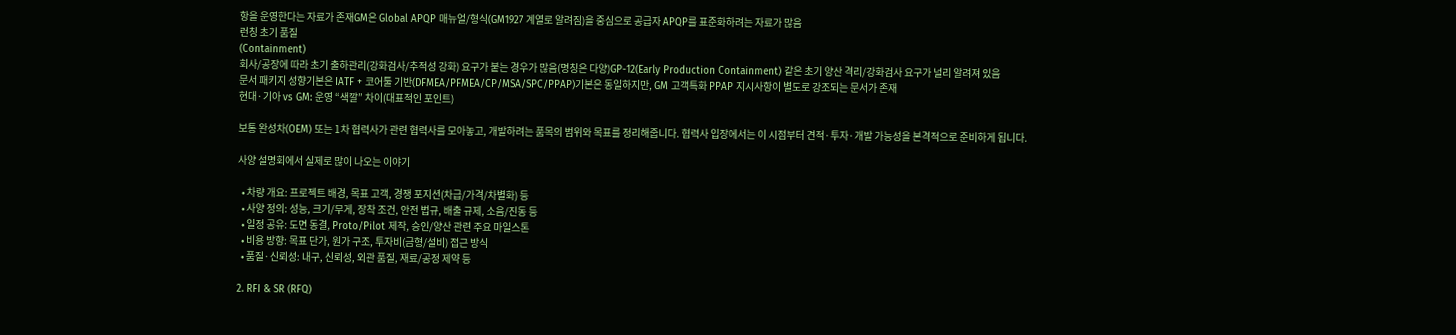항을 운영한다는 자료가 존재GM은 Global APQP 매뉴얼/형식(GM1927 계열로 알려짐)을 중심으로 공급자 APQP를 표준화하려는 자료가 많음
런칭 초기 품질
(Containment)
회사/공장에 따라 초기 출하관리(강화검사/추적성 강화) 요구가 붙는 경우가 많음(명칭은 다양)GP-12(Early Production Containment) 같은 초기 양산 격리/강화검사 요구가 널리 알려져 있음
문서 패키지 성향기본은 IATF + 코어툴 기반(DFMEA/PFMEA/CP/MSA/SPC/PPAP)기본은 동일하지만, GM 고객특화 PPAP 지시사항이 별도로 강조되는 문서가 존재
현대·기아 vs GM: 운영 “색깔” 차이(대표적인 포인트)

보통 완성차(OEM) 또는 1차 협력사가 관련 협력사를 모아놓고, 개발하려는 품목의 범위와 목표를 정리해줍니다. 협력사 입장에서는 이 시점부터 견적·투자·개발 가능성을 본격적으로 준비하게 됩니다.

사양 설명회에서 실제로 많이 나오는 이야기

  • 차량 개요: 프로젝트 배경, 목표 고객, 경쟁 포지션(차급/가격/차별화) 등
  • 사양 정의: 성능, 크기/무게, 장착 조건, 안전 법규, 배출 규제, 소음/진동 등
  • 일정 공유: 도면 동결, Proto/Pilot 제작, 승인/양산 관련 주요 마일스톤
  • 비용 방향: 목표 단가, 원가 구조, 투자비(금형/설비) 접근 방식
  • 품질·신뢰성: 내구, 신뢰성, 외관 품질, 재료/공정 제약 등

2. RFI & SR (RFQ)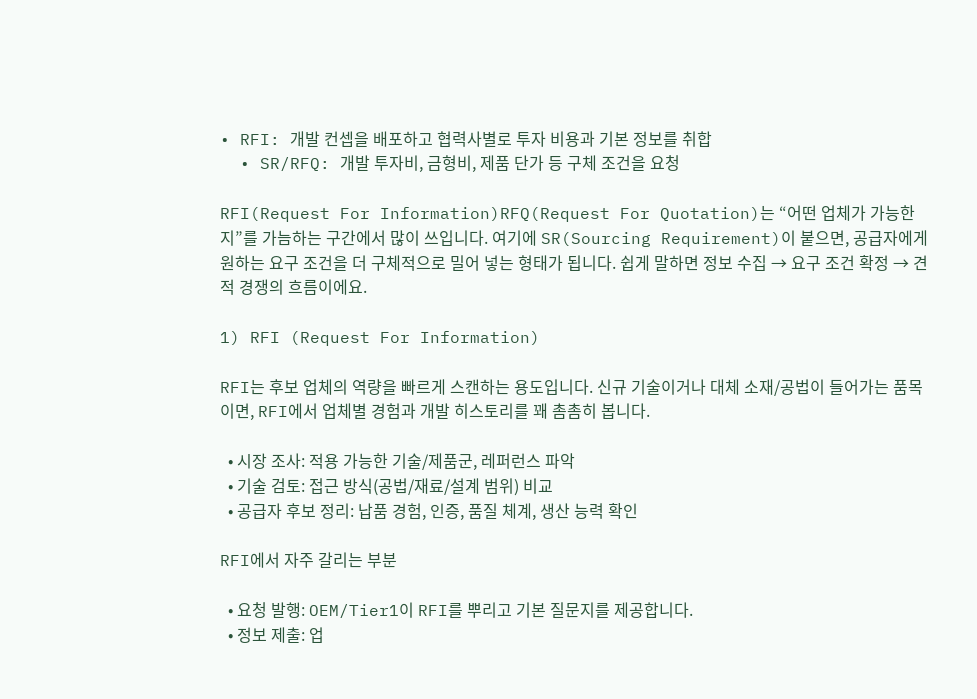• RFI: 개발 컨셉을 배포하고 협력사별로 투자 비용과 기본 정보를 취합
  • SR/RFQ: 개발 투자비, 금형비, 제품 단가 등 구체 조건을 요청

RFI(Request For Information)RFQ(Request For Quotation)는 “어떤 업체가 가능한지”를 가늠하는 구간에서 많이 쓰입니다. 여기에 SR(Sourcing Requirement)이 붙으면, 공급자에게 원하는 요구 조건을 더 구체적으로 밀어 넣는 형태가 됩니다. 쉽게 말하면 정보 수집 → 요구 조건 확정 → 견적 경쟁의 흐름이에요.

1) RFI (Request For Information)

RFI는 후보 업체의 역량을 빠르게 스캔하는 용도입니다. 신규 기술이거나 대체 소재/공법이 들어가는 품목이면, RFI에서 업체별 경험과 개발 히스토리를 꽤 촘촘히 봅니다.

  • 시장 조사: 적용 가능한 기술/제품군, 레퍼런스 파악
  • 기술 검토: 접근 방식(공법/재료/설계 범위) 비교
  • 공급자 후보 정리: 납품 경험, 인증, 품질 체계, 생산 능력 확인

RFI에서 자주 갈리는 부분

  • 요청 발행: OEM/Tier1이 RFI를 뿌리고 기본 질문지를 제공합니다.
  • 정보 제출: 업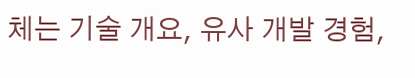체는 기술 개요, 유사 개발 경험,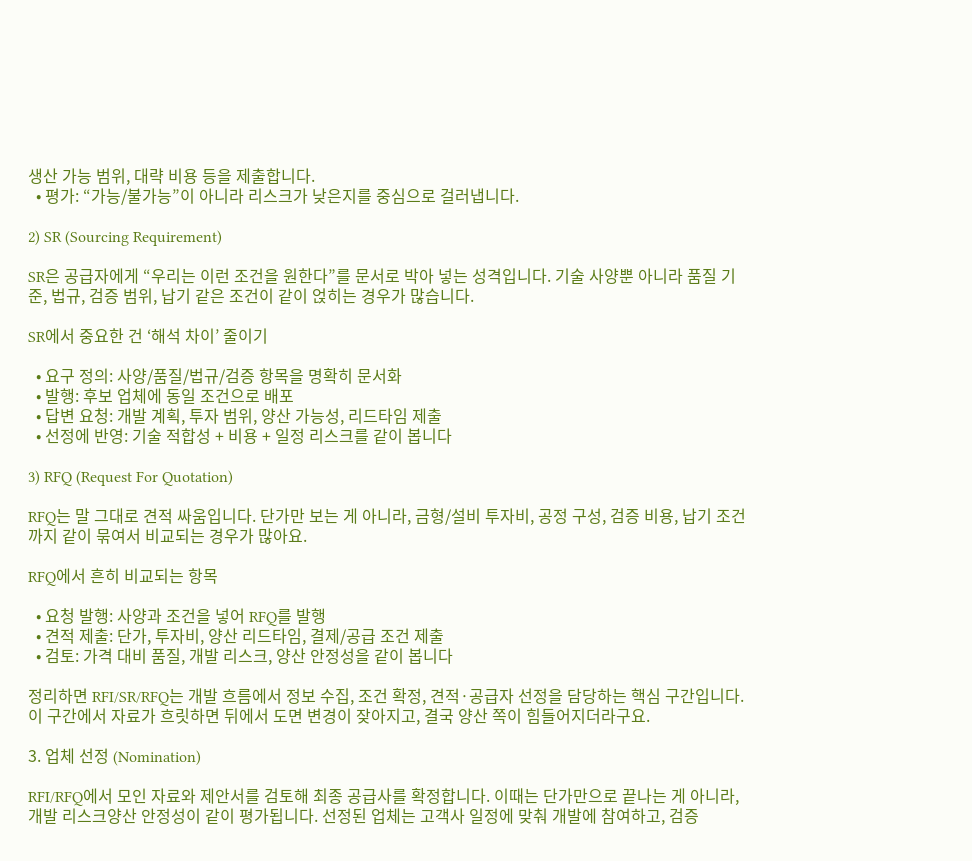생산 가능 범위, 대략 비용 등을 제출합니다.
  • 평가: “가능/불가능”이 아니라 리스크가 낮은지를 중심으로 걸러냅니다.

2) SR (Sourcing Requirement)

SR은 공급자에게 “우리는 이런 조건을 원한다”를 문서로 박아 넣는 성격입니다. 기술 사양뿐 아니라 품질 기준, 법규, 검증 범위, 납기 같은 조건이 같이 얹히는 경우가 많습니다.

SR에서 중요한 건 ‘해석 차이’ 줄이기

  • 요구 정의: 사양/품질/법규/검증 항목을 명확히 문서화
  • 발행: 후보 업체에 동일 조건으로 배포
  • 답변 요청: 개발 계획, 투자 범위, 양산 가능성, 리드타임 제출
  • 선정에 반영: 기술 적합성 + 비용 + 일정 리스크를 같이 봅니다

3) RFQ (Request For Quotation)

RFQ는 말 그대로 견적 싸움입니다. 단가만 보는 게 아니라, 금형/설비 투자비, 공정 구성, 검증 비용, 납기 조건까지 같이 묶여서 비교되는 경우가 많아요.

RFQ에서 흔히 비교되는 항목

  • 요청 발행: 사양과 조건을 넣어 RFQ를 발행
  • 견적 제출: 단가, 투자비, 양산 리드타임, 결제/공급 조건 제출
  • 검토: 가격 대비 품질, 개발 리스크, 양산 안정성을 같이 봅니다

정리하면 RFI/SR/RFQ는 개발 흐름에서 정보 수집, 조건 확정, 견적·공급자 선정을 담당하는 핵심 구간입니다. 이 구간에서 자료가 흐릿하면 뒤에서 도면 변경이 잦아지고, 결국 양산 쪽이 힘들어지더라구요.

3. 업체 선정 (Nomination)

RFI/RFQ에서 모인 자료와 제안서를 검토해 최종 공급사를 확정합니다. 이때는 단가만으로 끝나는 게 아니라, 개발 리스크양산 안정성이 같이 평가됩니다. 선정된 업체는 고객사 일정에 맞춰 개발에 참여하고, 검증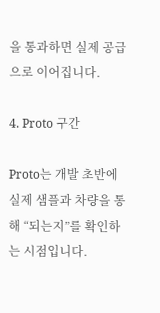을 통과하면 실제 공급으로 이어집니다.

4. Proto 구간

Proto는 개발 초반에 실제 샘플과 차량을 통해 “되는지”를 확인하는 시점입니다.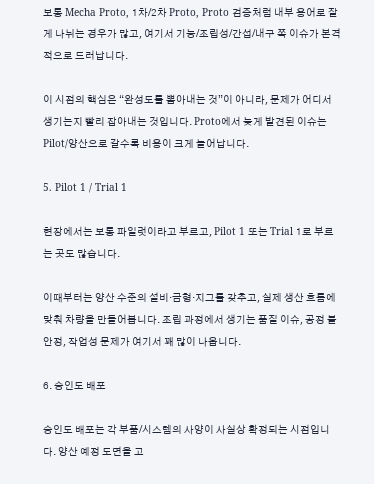보통 Mecha Proto, 1차/2차 Proto, Proto 검증처럼 내부 용어로 잘게 나뉘는 경우가 많고, 여기서 기능/조립성/간섭/내구 쪽 이슈가 본격적으로 드러납니다.

이 시점의 핵심은 “완성도를 뽑아내는 것”이 아니라, 문제가 어디서 생기는지 빨리 잡아내는 것입니다. Proto에서 늦게 발견된 이슈는 Pilot/양산으로 갈수록 비용이 크게 늘어납니다.

5. Pilot 1 / Trial 1

현장에서는 보통 파일럿이라고 부르고, Pilot 1 또는 Trial 1로 부르는 곳도 많습니다.

이때부터는 양산 수준의 설비·금형·지그를 갖추고, 실제 생산 흐름에 맞춰 차량을 만들어봅니다. 조립 과정에서 생기는 품질 이슈, 공정 불안정, 작업성 문제가 여기서 꽤 많이 나옵니다.

6. 승인도 배포

승인도 배포는 각 부품/시스템의 사양이 사실상 확정되는 시점입니다. 양산 예정 도면을 고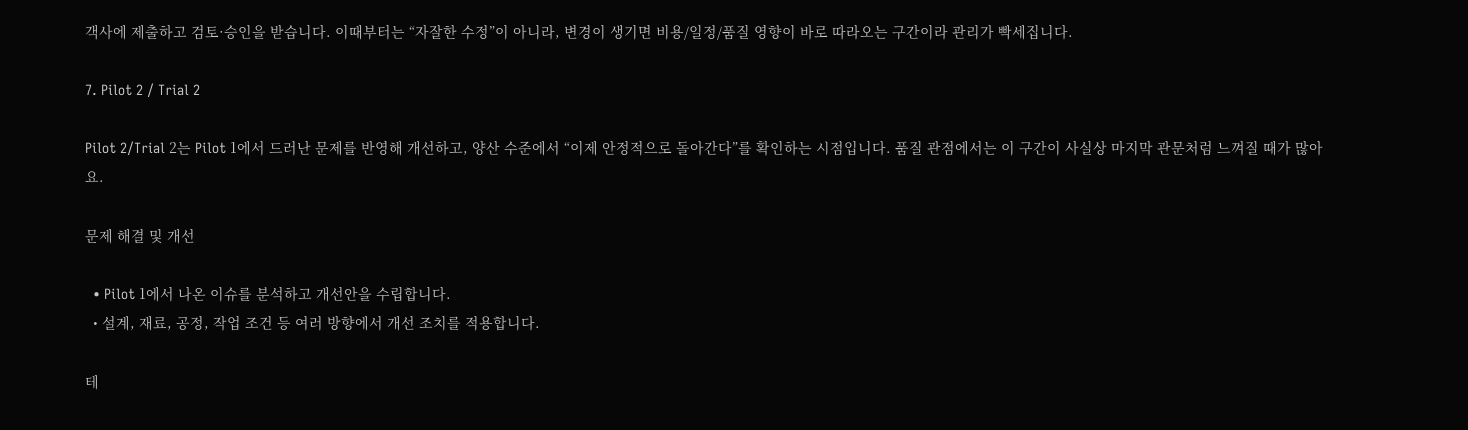객사에 제출하고 검토·승인을 받습니다. 이때부터는 “자잘한 수정”이 아니라, 변경이 생기면 비용/일정/품질 영향이 바로 따라오는 구간이라 관리가 빡세집니다.

7. Pilot 2 / Trial 2

Pilot 2/Trial 2는 Pilot 1에서 드러난 문제를 반영해 개선하고, 양산 수준에서 “이제 안정적으로 돌아간다”를 확인하는 시점입니다. 품질 관점에서는 이 구간이 사실상 마지막 관문처럼 느껴질 때가 많아요.

문제 해결 및 개선

  • Pilot 1에서 나온 이슈를 분석하고 개선안을 수립합니다.
  • 설계, 재료, 공정, 작업 조건 등 여러 방향에서 개선 조치를 적용합니다.

테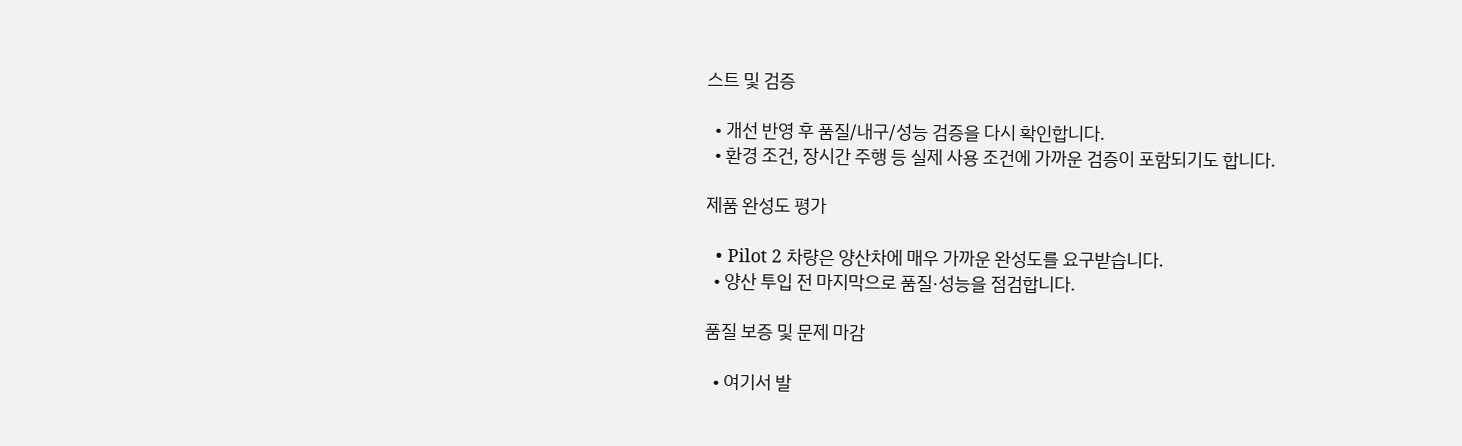스트 및 검증

  • 개선 반영 후 품질/내구/성능 검증을 다시 확인합니다.
  • 환경 조건, 장시간 주행 등 실제 사용 조건에 가까운 검증이 포함되기도 합니다.

제품 완성도 평가

  • Pilot 2 차량은 양산차에 매우 가까운 완성도를 요구받습니다.
  • 양산 투입 전 마지막으로 품질·성능을 점검합니다.

품질 보증 및 문제 마감

  • 여기서 발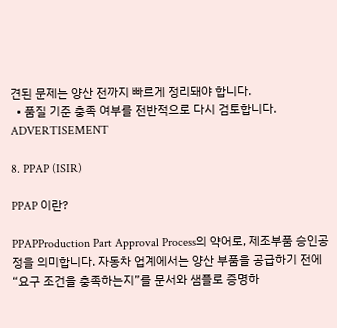견된 문제는 양산 전까지 빠르게 정리돼야 합니다.
  • 품질 기준 충족 여부를 전반적으로 다시 검토합니다.
ADVERTISEMENT

8. PPAP (ISIR)

PPAP 이란?

PPAPProduction Part Approval Process의 약어로, 제조부품 승인공정을 의미합니다. 자동차 업계에서는 양산 부품을 공급하기 전에 “요구 조건을 충족하는지”를 문서와 샘플로 증명하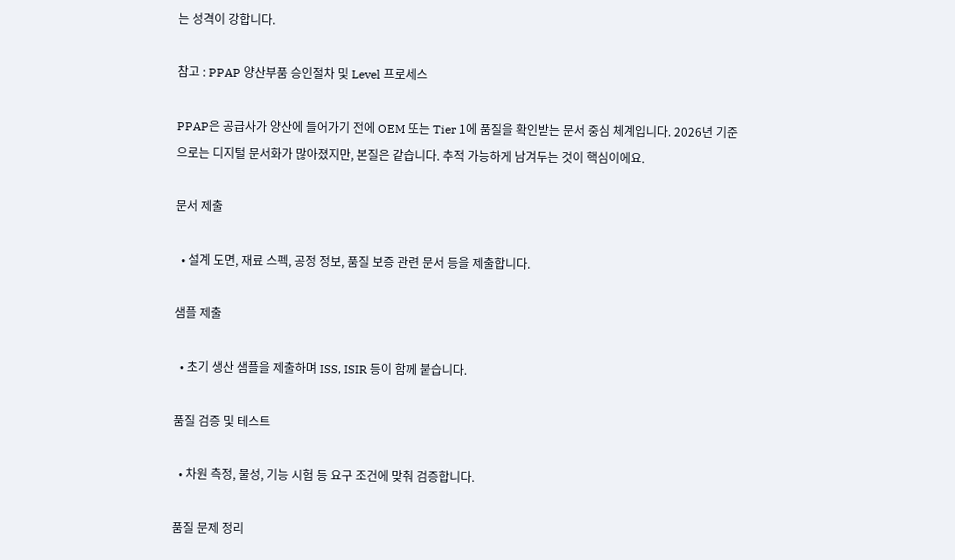는 성격이 강합니다.

참고 : PPAP 양산부품 승인절차 및 Level 프로세스

PPAP은 공급사가 양산에 들어가기 전에 OEM 또는 Tier 1에 품질을 확인받는 문서 중심 체계입니다. 2026년 기준으로는 디지털 문서화가 많아졌지만, 본질은 같습니다. 추적 가능하게 남겨두는 것이 핵심이에요.

문서 제출

  • 설계 도면, 재료 스펙, 공정 정보, 품질 보증 관련 문서 등을 제출합니다.

샘플 제출

  • 초기 생산 샘플을 제출하며 ISS, ISIR 등이 함께 붙습니다.

품질 검증 및 테스트

  • 차원 측정, 물성, 기능 시험 등 요구 조건에 맞춰 검증합니다.

품질 문제 정리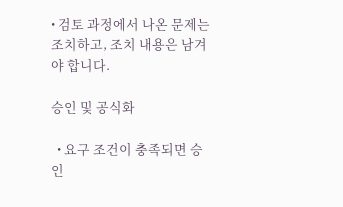• 검토 과정에서 나온 문제는 조치하고, 조치 내용은 남겨야 합니다.

승인 및 공식화

  • 요구 조건이 충족되면 승인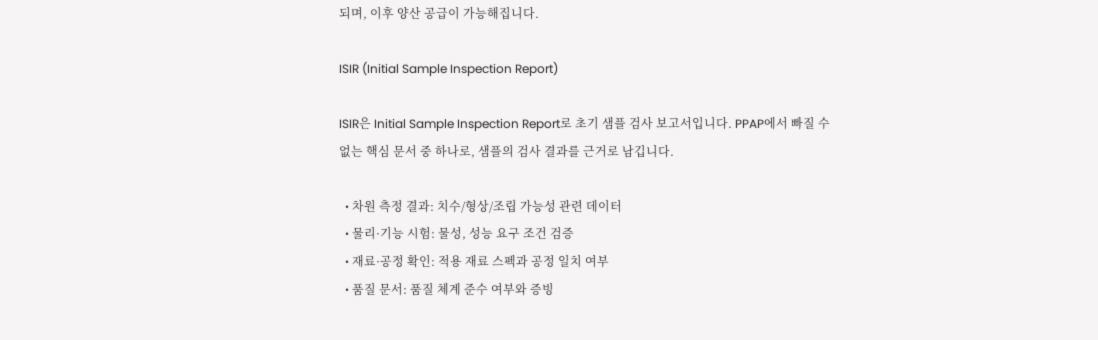되며, 이후 양산 공급이 가능해집니다.

ISIR (Initial Sample Inspection Report)

ISIR은 Initial Sample Inspection Report로 초기 샘플 검사 보고서입니다. PPAP에서 빠질 수 없는 핵심 문서 중 하나로, 샘플의 검사 결과를 근거로 남깁니다.

  • 차원 측정 결과: 치수/형상/조립 가능성 관련 데이터
  • 물리·기능 시험: 물성, 성능 요구 조건 검증
  • 재료·공정 확인: 적용 재료 스펙과 공정 일치 여부
  • 품질 문서: 품질 체계 준수 여부와 증빙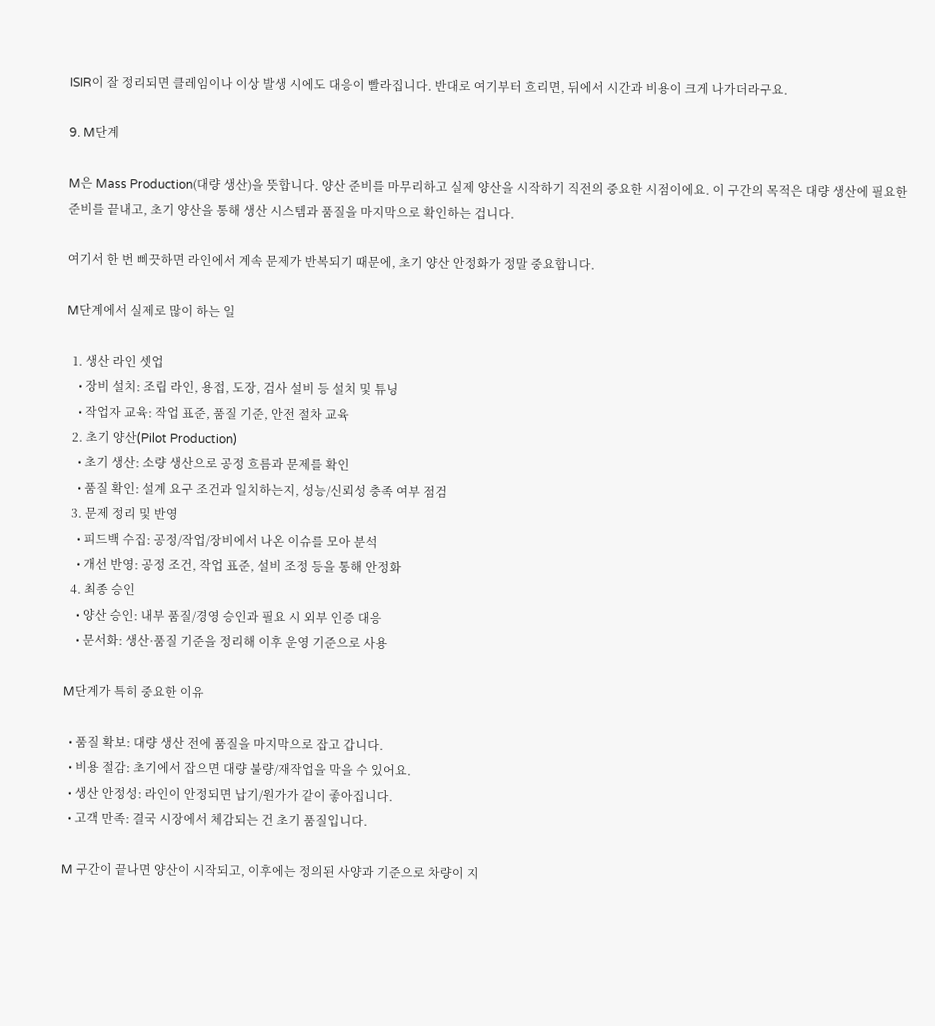ISIR이 잘 정리되면 클레임이나 이상 발생 시에도 대응이 빨라집니다. 반대로 여기부터 흐리면, 뒤에서 시간과 비용이 크게 나가더라구요.

9. M단계

M은 Mass Production(대량 생산)을 뜻합니다. 양산 준비를 마무리하고 실제 양산을 시작하기 직전의 중요한 시점이에요. 이 구간의 목적은 대량 생산에 필요한 준비를 끝내고, 초기 양산을 통해 생산 시스템과 품질을 마지막으로 확인하는 겁니다.

여기서 한 번 삐끗하면 라인에서 계속 문제가 반복되기 때문에, 초기 양산 안정화가 정말 중요합니다.

M단계에서 실제로 많이 하는 일

  1. 생산 라인 셋업
    • 장비 설치: 조립 라인, 용접, 도장, 검사 설비 등 설치 및 튜닝
    • 작업자 교육: 작업 표준, 품질 기준, 안전 절차 교육
  2. 초기 양산(Pilot Production)
    • 초기 생산: 소량 생산으로 공정 흐름과 문제를 확인
    • 품질 확인: 설계 요구 조건과 일치하는지, 성능/신뢰성 충족 여부 점검
  3. 문제 정리 및 반영
    • 피드백 수집: 공정/작업/장비에서 나온 이슈를 모아 분석
    • 개선 반영: 공정 조건, 작업 표준, 설비 조정 등을 통해 안정화
  4. 최종 승인
    • 양산 승인: 내부 품질/경영 승인과 필요 시 외부 인증 대응
    • 문서화: 생산·품질 기준을 정리해 이후 운영 기준으로 사용

M단계가 특히 중요한 이유

  • 품질 확보: 대량 생산 전에 품질을 마지막으로 잡고 갑니다.
  • 비용 절감: 초기에서 잡으면 대량 불량/재작업을 막을 수 있어요.
  • 생산 안정성: 라인이 안정되면 납기/원가가 같이 좋아집니다.
  • 고객 만족: 결국 시장에서 체감되는 건 초기 품질입니다.

M 구간이 끝나면 양산이 시작되고, 이후에는 정의된 사양과 기준으로 차량이 지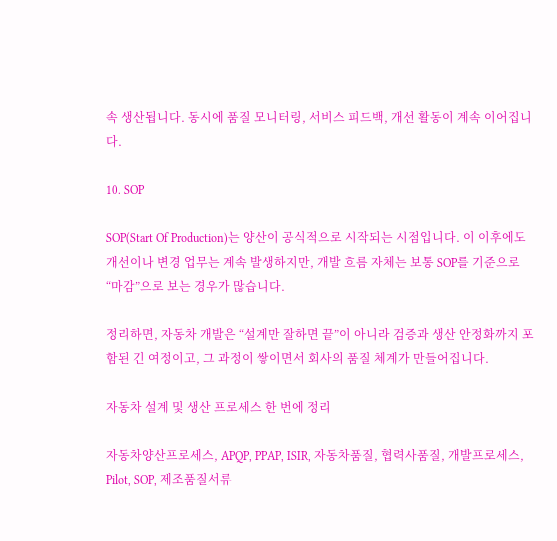속 생산됩니다. 동시에 품질 모니터링, 서비스 피드백, 개선 활동이 계속 이어집니다.

10. SOP

SOP(Start Of Production)는 양산이 공식적으로 시작되는 시점입니다. 이 이후에도 개선이나 변경 업무는 계속 발생하지만, 개발 흐름 자체는 보통 SOP를 기준으로 “마감”으로 보는 경우가 많습니다.

정리하면, 자동차 개발은 “설계만 잘하면 끝”이 아니라 검증과 생산 안정화까지 포함된 긴 여정이고, 그 과정이 쌓이면서 회사의 품질 체계가 만들어집니다.

자동차 설계 및 생산 프로세스 한 번에 정리

자동차양산프로세스, APQP, PPAP, ISIR, 자동차품질, 협력사품질, 개발프로세스, Pilot, SOP, 제조품질서류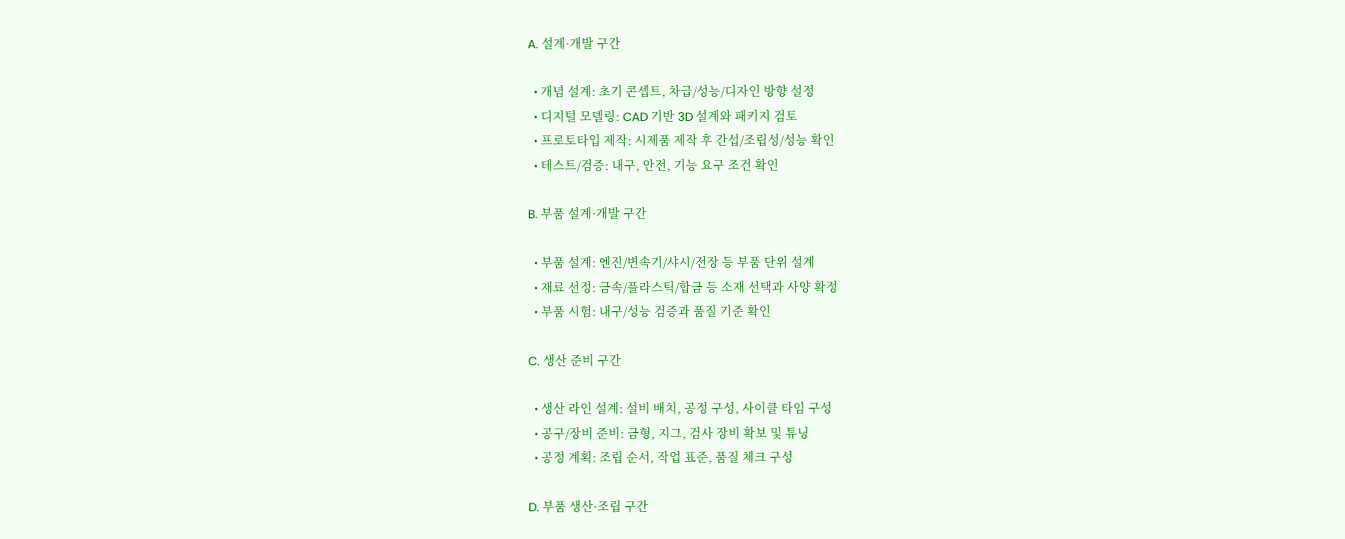A. 설계·개발 구간

  • 개념 설계: 초기 콘셉트, 차급/성능/디자인 방향 설정
  • 디지털 모델링: CAD 기반 3D 설계와 패키지 검토
  • 프로토타입 제작: 시제품 제작 후 간섭/조립성/성능 확인
  • 테스트/검증: 내구, 안전, 기능 요구 조건 확인

B. 부품 설계·개발 구간

  • 부품 설계: 엔진/변속기/샤시/전장 등 부품 단위 설계
  • 재료 선정: 금속/플라스틱/합금 등 소재 선택과 사양 확정
  • 부품 시험: 내구/성능 검증과 품질 기준 확인

C. 생산 준비 구간

  • 생산 라인 설계: 설비 배치, 공정 구성, 사이클 타임 구성
  • 공구/장비 준비: 금형, 지그, 검사 장비 확보 및 튜닝
  • 공정 계획: 조립 순서, 작업 표준, 품질 체크 구성

D. 부품 생산·조립 구간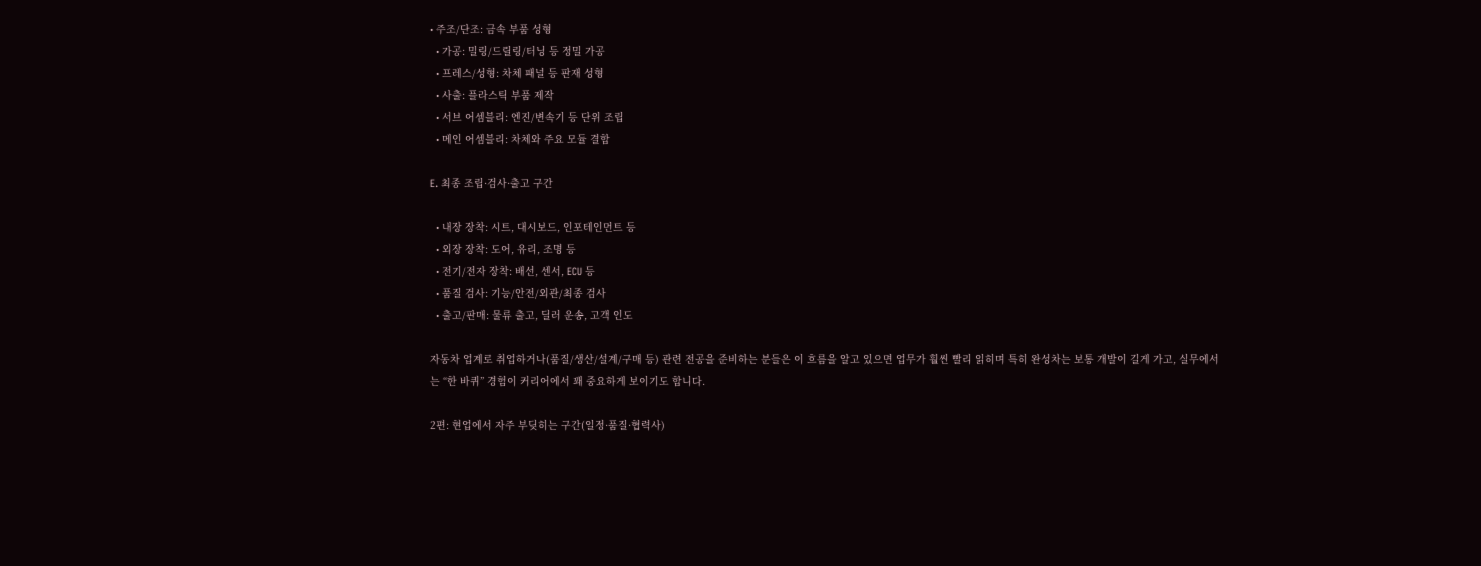• 주조/단조: 금속 부품 성형
  • 가공: 밀링/드릴링/터닝 등 정밀 가공
  • 프레스/성형: 차체 패널 등 판재 성형
  • 사출: 플라스틱 부품 제작
  • 서브 어셈블리: 엔진/변속기 등 단위 조립
  • 메인 어셈블리: 차체와 주요 모듈 결합

E. 최종 조립·검사·출고 구간

  • 내장 장착: 시트, 대시보드, 인포테인먼트 등
  • 외장 장착: 도어, 유리, 조명 등
  • 전기/전자 장착: 배선, 센서, ECU 등
  • 품질 검사: 기능/안전/외관/최종 검사
  • 출고/판매: 물류 출고, 딜러 운송, 고객 인도

자동차 업계로 취업하거나(품질/생산/설계/구매 등) 관련 전공을 준비하는 분들은 이 흐름을 알고 있으면 업무가 훨씬 빨리 읽히며 특히 완성차는 보통 개발이 길게 가고, 실무에서는 “한 바퀴” 경험이 커리어에서 꽤 중요하게 보이기도 합니다.

2편: 현업에서 자주 부딪히는 구간(일정·품질·협력사)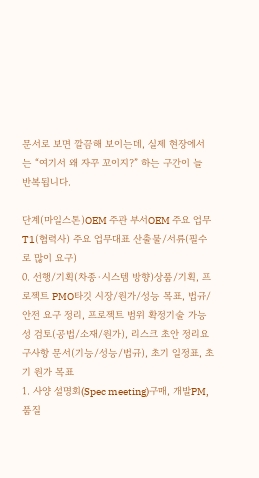문서로 보면 깔끔해 보이는데, 실제 현장에서는 “여기서 왜 자꾸 꼬이지?” 하는 구간이 늘 반복됩니다.

단계(마일스톤)OEM 주관 부서OEM 주요 업무T1(협력사) 주요 업무대표 산출물/서류(필수로 많이 요구)
0. 선행/기획(차종·시스템 방향)상품/기획, 프로젝트 PMO타깃 시장/원가/성능 목표, 법규/안전 요구 정리, 프로젝트 범위 확정기술 가능성 검토(공법/소재/원가), 리스크 초안 정리요구사항 문서(기능/성능/법규), 초기 일정표, 초기 원가 목표
1. 사양 설명회(Spec meeting)구매, 개발PM, 품질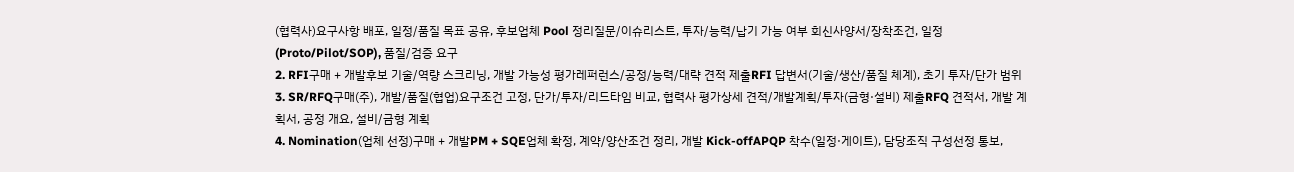(협력사)요구사항 배포, 일정/품질 목표 공유, 후보업체 Pool 정리질문/이슈리스트, 투자/능력/납기 가능 여부 회신사양서/장착조건, 일정(Proto/Pilot/SOP), 품질/검증 요구
2. RFI구매 + 개발후보 기술/역량 스크리닝, 개발 가능성 평가레퍼런스/공정/능력/대략 견적 제출RFI 답변서(기술/생산/품질 체계), 초기 투자/단가 범위
3. SR/RFQ구매(주), 개발/품질(협업)요구조건 고정, 단가/투자/리드타임 비교, 협력사 평가상세 견적/개발계획/투자(금형·설비) 제출RFQ 견적서, 개발 계획서, 공정 개요, 설비/금형 계획
4. Nomination(업체 선정)구매 + 개발PM + SQE업체 확정, 계약/양산조건 정리, 개발 Kick-offAPQP 착수(일정·게이트), 담당조직 구성선정 통보,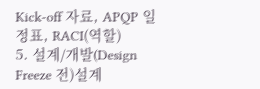Kick-off 자료, APQP 일정표, RACI(역할)
5. 설계/개발(Design Freeze 전)설계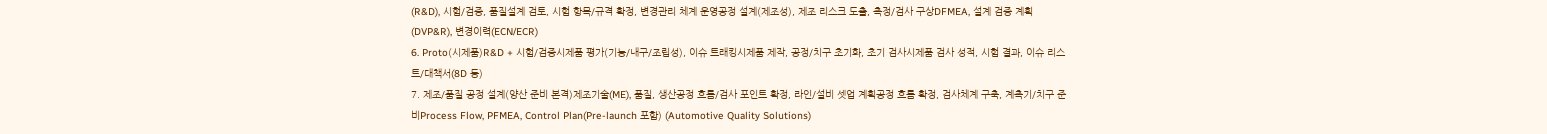(R&D), 시험/검증, 품질설계 검토, 시험 항목/규격 확정, 변경관리 체계 운영공정 설계(제조성), 제조 리스크 도출, 측정/검사 구상DFMEA, 설계 검증 계획(DVP&R), 변경이력(ECN/ECR)
6. Proto(시제품)R&D + 시험/검증시제품 평가(기능/내구/조립성), 이슈 트래킹시제품 제작, 공정/치구 초기화, 초기 검사시제품 검사 성적, 시험 결과, 이슈 리스트/대책서(8D 등)
7. 제조/품질 공정 설계(양산 준비 본격)제조기술(ME), 품질, 생산공정 흐름/검사 포인트 확정, 라인/설비 셋업 계획공정 흐름 확정, 검사체계 구축, 계측기/치구 준비Process Flow, PFMEA, Control Plan(Pre-launch 포함) (Automotive Quality Solutions)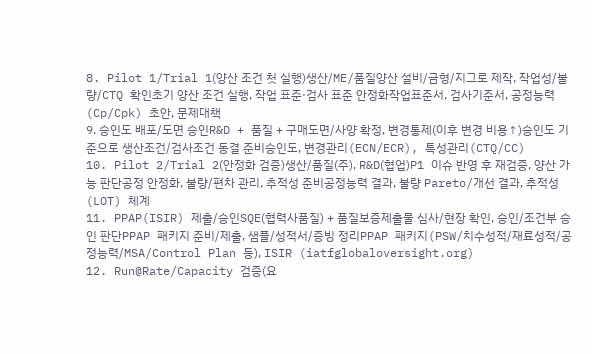8. Pilot 1/Trial 1(양산 조건 첫 실행)생산/ME/품질양산 설비/금형/지그로 제작, 작업성/불량/CTQ 확인초기 양산 조건 실행, 작업 표준·검사 표준 안정화작업표준서, 검사기준서, 공정능력(Cp/Cpk) 초안, 문제대책
9. 승인도 배포/도면 승인R&D + 품질 + 구매도면/사양 확정, 변경통제(이후 변경 비용↑)승인도 기준으로 생산조건/검사조건 동결 준비승인도, 변경관리(ECN/ECR), 특성관리(CTQ/CC)
10. Pilot 2/Trial 2(안정화 검증)생산/품질(주), R&D(협업)P1 이슈 반영 후 재검증, 양산 가능 판단공정 안정화, 불량/편차 관리, 추적성 준비공정능력 결과, 불량 Pareto/개선 결과, 추적성(LOT) 체계
11. PPAP(ISIR) 제출/승인SQE(협력사품질) + 품질보증제출물 심사/현장 확인, 승인/조건부 승인 판단PPAP 패키지 준비/제출, 샘플/성적서/증빙 정리PPAP 패키지(PSW/치수성적/재료성적/공정능력/MSA/Control Plan 등), ISIR (iatfglobaloversight.org)
12. Run@Rate/Capacity 검증(요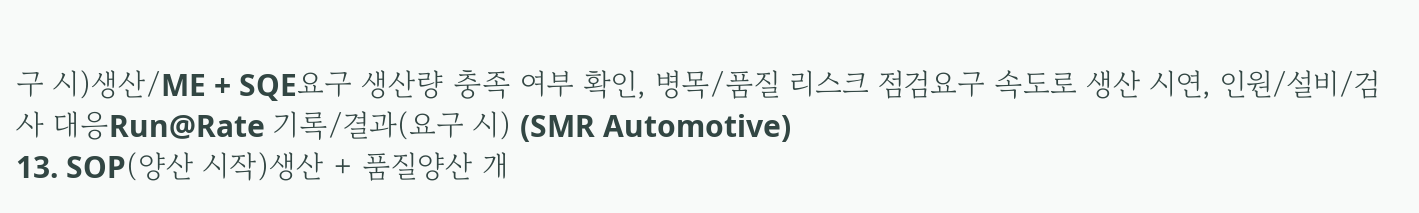구 시)생산/ME + SQE요구 생산량 충족 여부 확인, 병목/품질 리스크 점검요구 속도로 생산 시연, 인원/설비/검사 대응Run@Rate 기록/결과(요구 시) (SMR Automotive)
13. SOP(양산 시작)생산 + 품질양산 개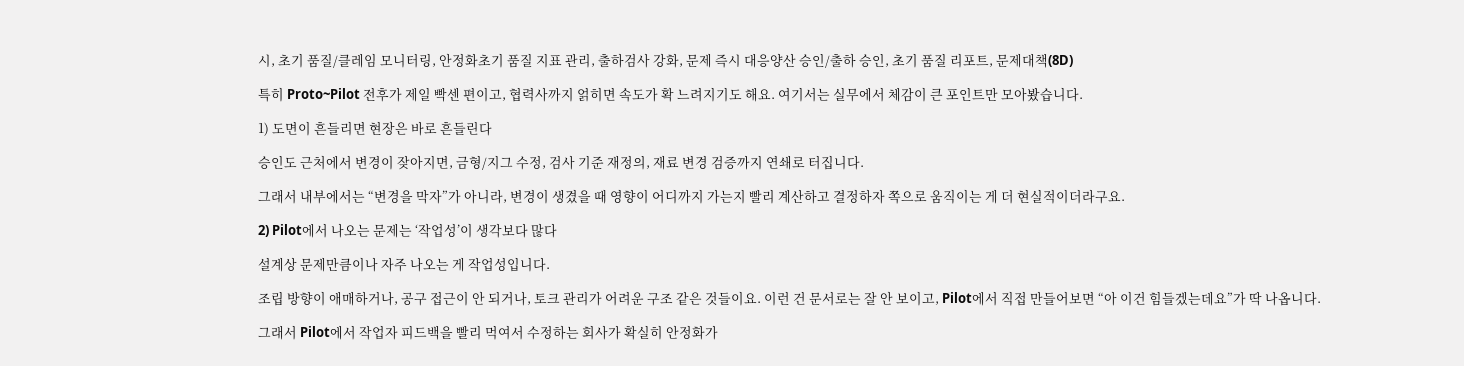시, 초기 품질/클레임 모니터링, 안정화초기 품질 지표 관리, 출하검사 강화, 문제 즉시 대응양산 승인/출하 승인, 초기 품질 리포트, 문제대책(8D)

특히 Proto~Pilot 전후가 제일 빡센 편이고, 협력사까지 얽히면 속도가 확 느려지기도 해요. 여기서는 실무에서 체감이 큰 포인트만 모아봤습니다.

1) 도면이 흔들리면 현장은 바로 흔들린다

승인도 근처에서 변경이 잦아지면, 금형/지그 수정, 검사 기준 재정의, 재료 변경 검증까지 연쇄로 터집니다.

그래서 내부에서는 “변경을 막자”가 아니라, 변경이 생겼을 때 영향이 어디까지 가는지 빨리 계산하고 결정하자 쪽으로 움직이는 게 더 현실적이더라구요.

2) Pilot에서 나오는 문제는 ‘작업성’이 생각보다 많다

설계상 문제만큼이나 자주 나오는 게 작업성입니다.

조립 방향이 애매하거나, 공구 접근이 안 되거나, 토크 관리가 어려운 구조 같은 것들이요. 이런 건 문서로는 잘 안 보이고, Pilot에서 직접 만들어보면 “아 이건 힘들겠는데요”가 딱 나옵니다.

그래서 Pilot에서 작업자 피드백을 빨리 먹여서 수정하는 회사가 확실히 안정화가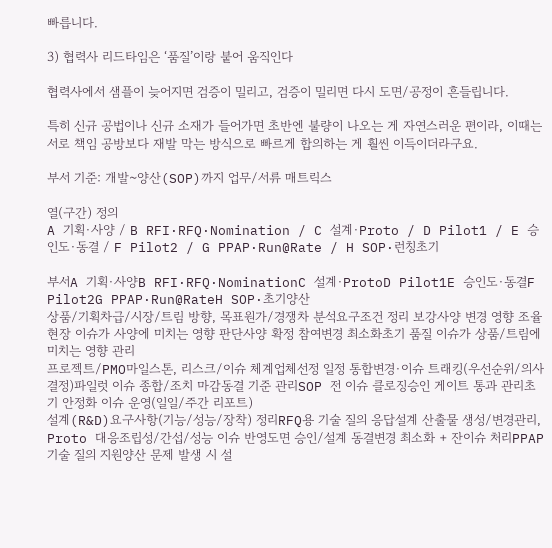빠릅니다.

3) 협력사 리드타임은 ‘품질’이랑 붙어 움직인다

협력사에서 샘플이 늦어지면 검증이 밀리고, 검증이 밀리면 다시 도면/공정이 흔들립니다.

특히 신규 공법이나 신규 소재가 들어가면 초반엔 불량이 나오는 게 자연스러운 편이라, 이때는 서로 책임 공방보다 재발 막는 방식으로 빠르게 합의하는 게 훨씬 이득이더라구요.

부서 기준: 개발~양산(SOP)까지 업무/서류 매트릭스

열(구간) 정의
A 기획·사양 / B RFI·RFQ·Nomination / C 설계·Proto / D Pilot1 / E 승인도·동결 / F Pilot2 / G PPAP·Run@Rate / H SOP·런칭초기

부서A 기획·사양B RFI·RFQ·NominationC 설계·ProtoD Pilot1E 승인도·동결F Pilot2G PPAP·Run@RateH SOP·초기양산
상품/기획차급/시장/트림 방향, 목표원가/경쟁차 분석요구조건 정리 보강사양 변경 영향 조율현장 이슈가 사양에 미치는 영향 판단사양 확정 참여변경 최소화초기 품질 이슈가 상품/트림에 미치는 영향 관리
프로젝트/PMO마일스톤, 리스크/이슈 체계업체선정 일정 통합변경·이슈 트래킹(우선순위/의사결정)파일럿 이슈 종합/조치 마감동결 기준 관리SOP 전 이슈 클로징승인 게이트 통과 관리초기 안정화 이슈 운영(일일/주간 리포트)
설계(R&D)요구사항(기능/성능/장착) 정리RFQ용 기술 질의 응답설계 산출물 생성/변경관리, Proto 대응조립성/간섭/성능 이슈 반영도면 승인/설계 동결변경 최소화 + 잔이슈 처리PPAP 기술 질의 지원양산 문제 발생 시 설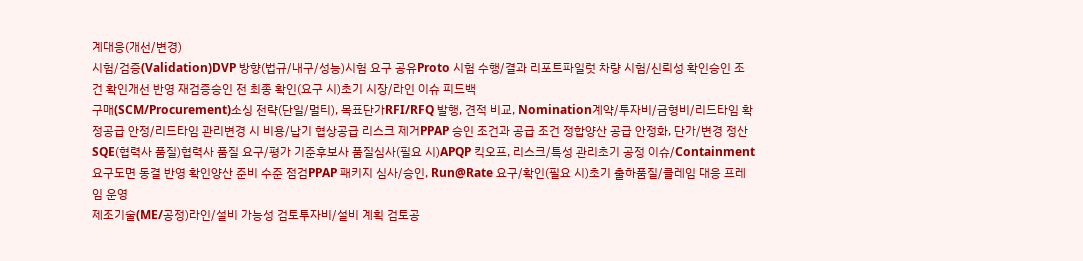계대응(개선/변경)
시험/검증(Validation)DVP 방향(법규/내구/성능)시험 요구 공유Proto 시험 수행/결과 리포트파일럿 차량 시험/신뢰성 확인승인 조건 확인개선 반영 재검증승인 전 최종 확인(요구 시)초기 시장/라인 이슈 피드백
구매(SCM/Procurement)소싱 전략(단일/멀티), 목표단가RFI/RFQ 발행, 견적 비교, Nomination계약/투자비/금형비/리드타임 확정공급 안정/리드타임 관리변경 시 비용/납기 협상공급 리스크 제거PPAP 승인 조건과 공급 조건 정합양산 공급 안정화, 단가/변경 정산
SQE(협력사 품질)협력사 품질 요구/평가 기준후보사 품질심사(필요 시)APQP 킥오프, 리스크/특성 관리초기 공정 이슈/Containment 요구도면 동결 반영 확인양산 준비 수준 점검PPAP 패키지 심사/승인, Run@Rate 요구/확인(필요 시)초기 출하품질/클레임 대응 프레임 운영
제조기술(ME/공정)라인/설비 가능성 검토투자비/설비 계획 검토공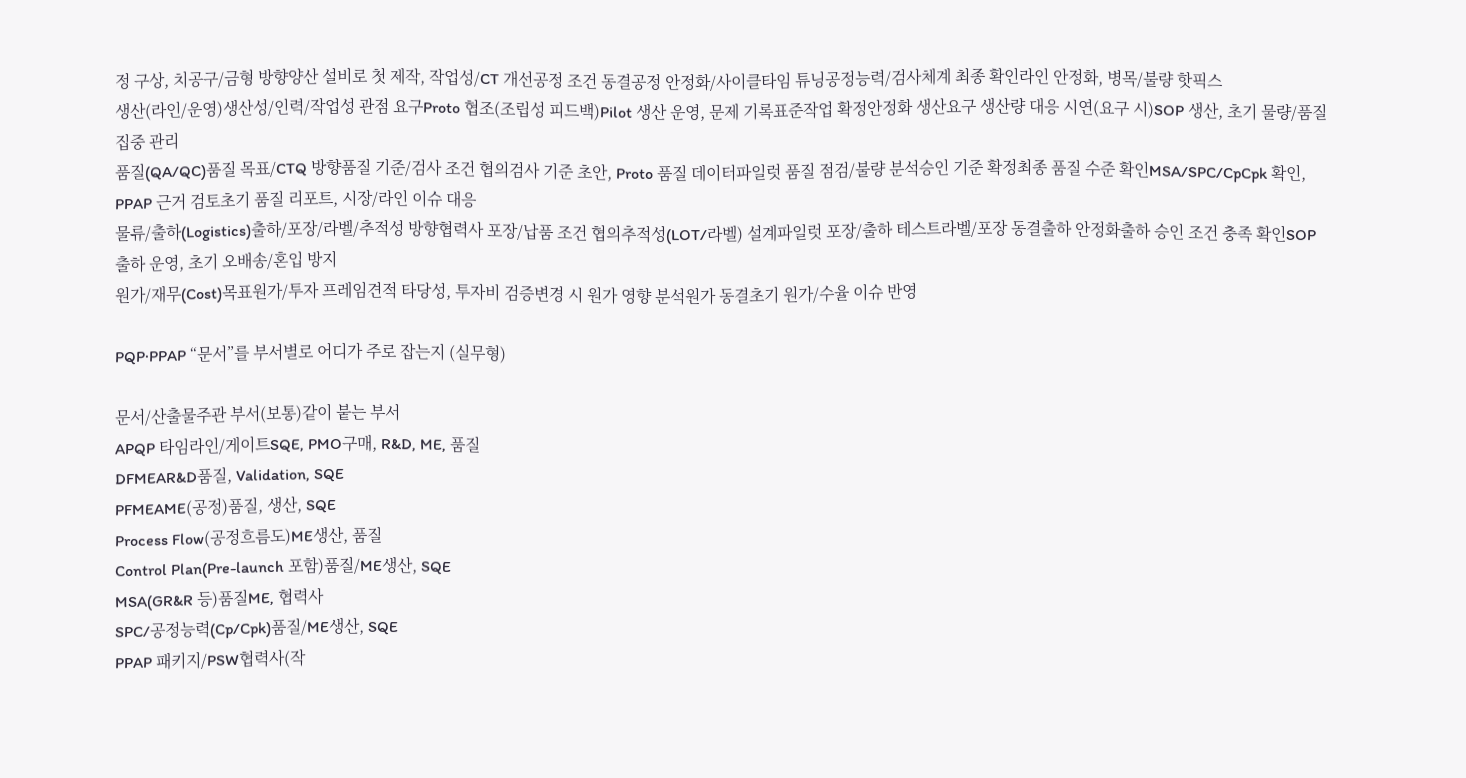정 구상, 치공구/금형 방향양산 설비로 첫 제작, 작업성/CT 개선공정 조건 동결공정 안정화/사이클타임 튜닝공정능력/검사체계 최종 확인라인 안정화, 병목/불량 핫픽스
생산(라인/운영)생산성/인력/작업성 관점 요구Proto 협조(조립성 피드백)Pilot 생산 운영, 문제 기록표준작업 확정안정화 생산요구 생산량 대응 시연(요구 시)SOP 생산, 초기 물량/품질 집중 관리
품질(QA/QC)품질 목표/CTQ 방향품질 기준/검사 조건 협의검사 기준 초안, Proto 품질 데이터파일럿 품질 점검/불량 분석승인 기준 확정최종 품질 수준 확인MSA/SPC/CpCpk 확인, PPAP 근거 검토초기 품질 리포트, 시장/라인 이슈 대응
물류/출하(Logistics)출하/포장/라벨/추적성 방향협력사 포장/납품 조건 협의추적성(LOT/라벨) 설계파일럿 포장/출하 테스트라벨/포장 동결출하 안정화출하 승인 조건 충족 확인SOP 출하 운영, 초기 오배송/혼입 방지
원가/재무(Cost)목표원가/투자 프레임견적 타당성, 투자비 검증변경 시 원가 영향 분석원가 동결초기 원가/수율 이슈 반영

PQP·PPAP “문서”를 부서별로 어디가 주로 잡는지 (실무형)

문서/산출물주관 부서(보통)같이 붙는 부서
APQP 타임라인/게이트SQE, PMO구매, R&D, ME, 품질
DFMEAR&D품질, Validation, SQE
PFMEAME(공정)품질, 생산, SQE
Process Flow(공정흐름도)ME생산, 품질
Control Plan(Pre-launch 포함)품질/ME생산, SQE
MSA(GR&R 등)품질ME, 협력사
SPC/공정능력(Cp/Cpk)품질/ME생산, SQE
PPAP 패키지/PSW협력사(작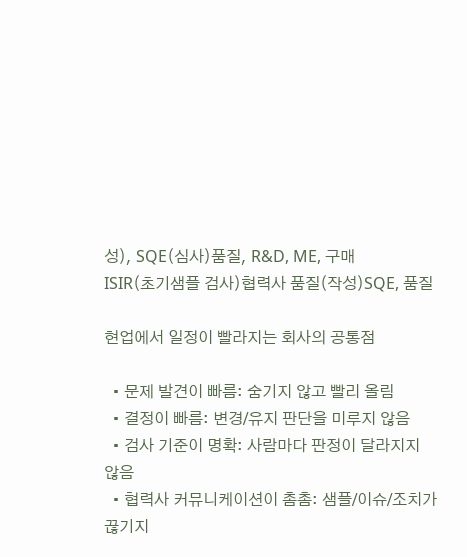성), SQE(심사)품질, R&D, ME, 구매
ISIR(초기샘플 검사)협력사 품질(작성)SQE, 품질

현업에서 일정이 빨라지는 회사의 공통점

  • 문제 발견이 빠름: 숨기지 않고 빨리 올림
  • 결정이 빠름: 변경/유지 판단을 미루지 않음
  • 검사 기준이 명확: 사람마다 판정이 달라지지 않음
  • 협력사 커뮤니케이션이 촘촘: 샘플/이슈/조치가 끊기지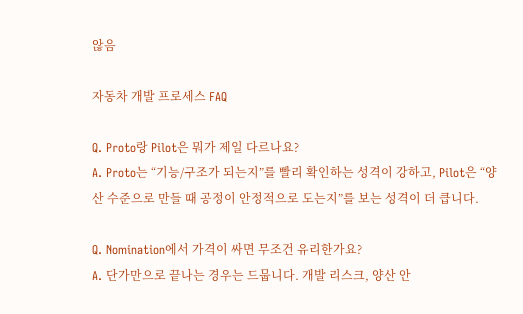않음

자동차 개발 프로세스 FAQ

Q. Proto랑 Pilot은 뭐가 제일 다르나요?
A. Proto는 “기능/구조가 되는지”를 빨리 확인하는 성격이 강하고, Pilot은 “양산 수준으로 만들 때 공정이 안정적으로 도는지”를 보는 성격이 더 큽니다.

Q. Nomination에서 가격이 싸면 무조건 유리한가요?
A. 단가만으로 끝나는 경우는 드뭅니다. 개발 리스크, 양산 안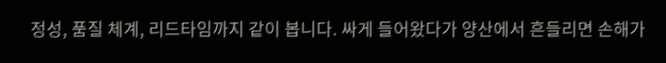정성, 품질 체계, 리드타임까지 같이 봅니다. 싸게 들어왔다가 양산에서 흔들리면 손해가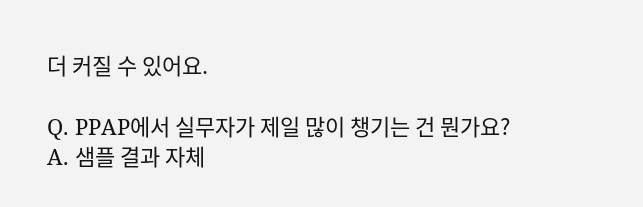더 커질 수 있어요.

Q. PPAP에서 실무자가 제일 많이 챙기는 건 뭔가요?
A. 샘플 결과 자체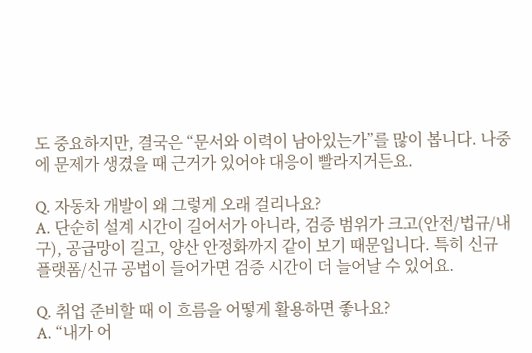도 중요하지만, 결국은 “문서와 이력이 남아있는가”를 많이 봅니다. 나중에 문제가 생겼을 때 근거가 있어야 대응이 빨라지거든요.

Q. 자동차 개발이 왜 그렇게 오래 걸리나요?
A. 단순히 설계 시간이 길어서가 아니라, 검증 범위가 크고(안전/법규/내구), 공급망이 길고, 양산 안정화까지 같이 보기 때문입니다. 특히 신규 플랫폼/신규 공법이 들어가면 검증 시간이 더 늘어날 수 있어요.

Q. 취업 준비할 때 이 흐름을 어떻게 활용하면 좋나요?
A. “내가 어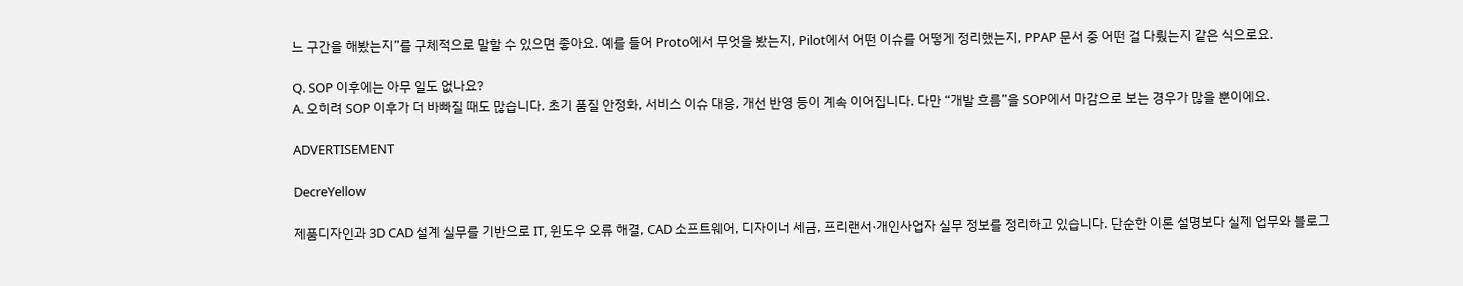느 구간을 해봤는지”를 구체적으로 말할 수 있으면 좋아요. 예를 들어 Proto에서 무엇을 봤는지, Pilot에서 어떤 이슈를 어떻게 정리했는지, PPAP 문서 중 어떤 걸 다뤘는지 같은 식으로요.

Q. SOP 이후에는 아무 일도 없나요?
A. 오히려 SOP 이후가 더 바빠질 때도 많습니다. 초기 품질 안정화, 서비스 이슈 대응, 개선 반영 등이 계속 이어집니다. 다만 “개발 흐름”을 SOP에서 마감으로 보는 경우가 많을 뿐이에요.

ADVERTISEMENT

DecreYellow

제품디자인과 3D CAD 설계 실무를 기반으로 IT, 윈도우 오류 해결, CAD 소프트웨어, 디자이너 세금, 프리랜서·개인사업자 실무 정보를 정리하고 있습니다. 단순한 이론 설명보다 실제 업무와 블로그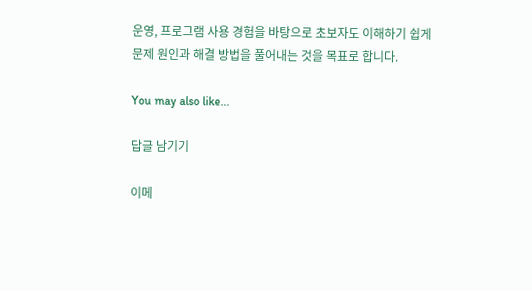운영, 프로그램 사용 경험을 바탕으로 초보자도 이해하기 쉽게 문제 원인과 해결 방법을 풀어내는 것을 목표로 합니다.

You may also like...

답글 남기기

이메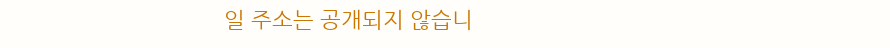일 주소는 공개되지 않습니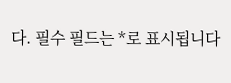다. 필수 필드는 *로 표시됩니다